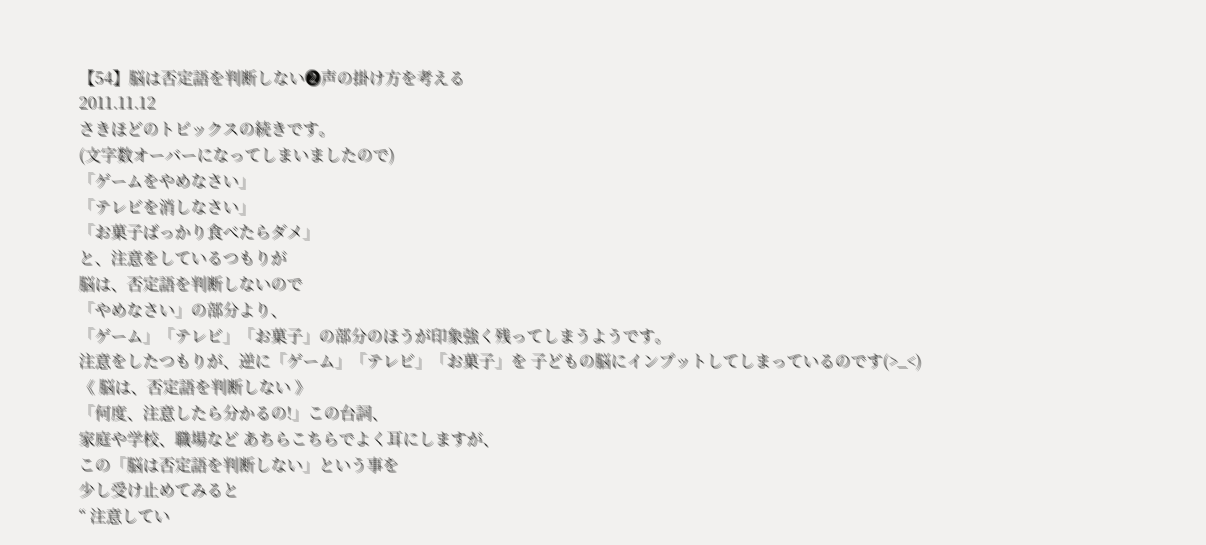【54】脳は否定語を判断しない❷声の掛け方を考える
2011.11.12
さきほどのトピックスの続きです。
(文字数オーバーになってしまいましたので)
「ゲームをやめなさい」
「テレビを消しなさい」
「お菓子ばっかり食べたらダメ」
と、注意をしているつもりが
脳は、否定語を判断しないので
「やめなさい」の部分より、
「ゲーム」「テレビ」「お菓子」の部分のほうが印象強く残ってしまうようです。
注意をしたつもりが、逆に「ゲーム」「テレビ」「お菓子」を 子どもの脳にインプットしてしまっているのです(>_<)
《 脳は、否定語を判断しない 》
「何度、注意したら分かるの!」この台詞、
家庭や学校、職場など あちらこちらでよく耳にしますが、
この「脳は否定語を判断しない」という事を
少し受け止めてみると
“ 注意してい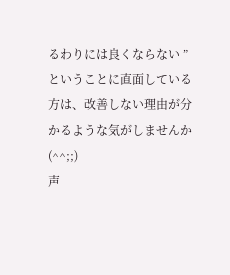るわりには良くならない ”
ということに直面している方は、改善しない理由が分かるような気がしませんか (^^;;)
声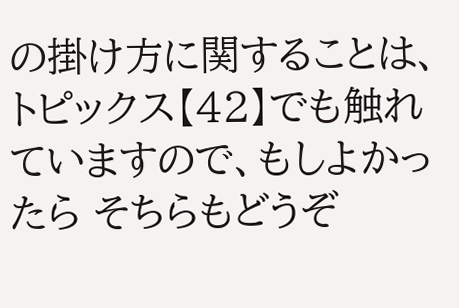の掛け方に関することは、トピックス【42】でも触れていますので、もしよかったら そちらもどうぞ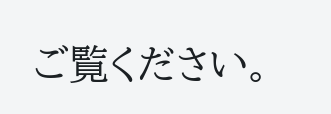ご覧ください。